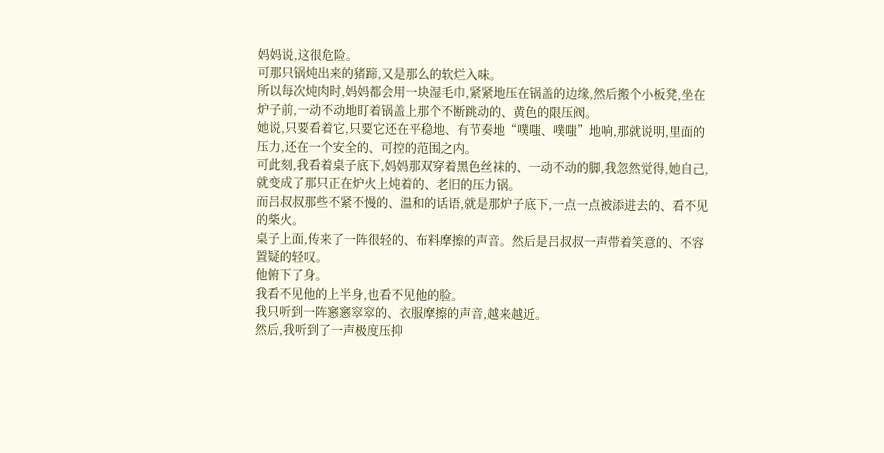妈妈说,这很危险。
可那只锅炖出来的猪蹄,又是那么的软烂入味。
所以每次炖肉时,妈妈都会用一块湿毛巾,紧紧地压在锅盖的边缘,然后搬个小板凳,坐在炉子前,一动不动地盯着锅盖上那个不断跳动的、黄色的限压阀。
她说,只要看着它,只要它还在平稳地、有节奏地“噗嗤、噗嗤”地响,那就说明,里面的压力,还在一个安全的、可控的范围之内。
可此刻,我看着桌子底下,妈妈那双穿着黑色丝袜的、一动不动的脚,我忽然觉得,她自己,就变成了那只正在炉火上炖着的、老旧的压力锅。
而吕叔叔那些不紧不慢的、温和的话语,就是那炉子底下,一点一点被添进去的、看不见的柴火。
桌子上面,传来了一阵很轻的、布料摩擦的声音。然后是吕叔叔一声带着笑意的、不容置疑的轻叹。
他俯下了身。
我看不见他的上半身,也看不见他的脸。
我只听到一阵窸窸窣窣的、衣服摩擦的声音,越来越近。
然后,我听到了一声极度压抑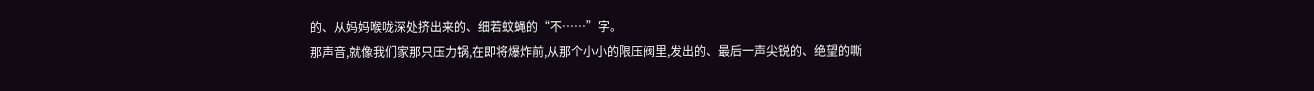的、从妈妈喉咙深处挤出来的、细若蚊蝇的“不……”字。
那声音,就像我们家那只压力锅,在即将爆炸前,从那个小小的限压阀里,发出的、最后一声尖锐的、绝望的嘶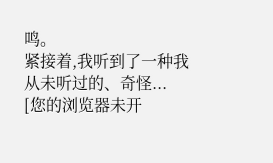鸣。
紧接着,我听到了一种我从未听过的、奇怪...
[您的浏览器未开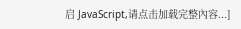启 JavaScript,请点击加载完整內容...]